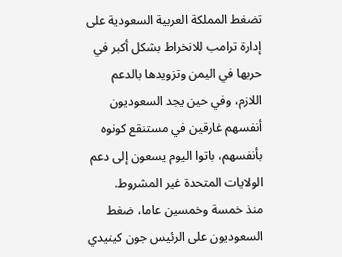تضغط المملكة العربية السعودية على إدارة ترامب للانخراط بشكل أكبر في حربها في اليمن وتزويدها بالدعم اللازم، وفي حين يجد السعوديون أنفسهم غارقين في مستنقع كونوه بأنفسهم، باتوا اليوم يسعون إلى دعم الولايات المتحدة غير المشروط.
منذ خمسة وخمسين عاما، ضغط السعوديون على الرئيس جون كينيدي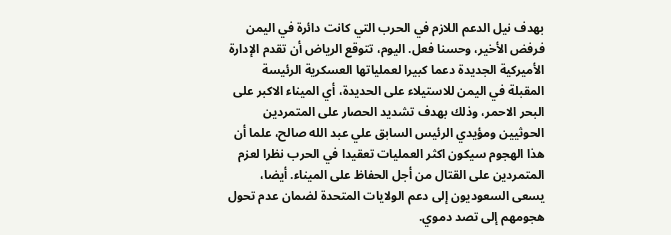بهدف نيل الدعم اللازم في الحرب التي كانت دائرة في اليمن فرفض الأخير، وحسنا فعل. اليوم، تتوقع الرياض أن تقدم الإدارة الأميركية الجديدة دعما كبيرا لعملياتها العسكرية الرئيسة المقبلة في اليمن للاستيلاء على الحديدة، أي الميناء الاكبر على البحر الاحمر، وذلك بهدف تشديد الحصار على المتمردين الحوثيين ومؤيدي الرئيس السابق علي عبد الله صالح، علما أن هذا الهجوم سيكون اكثر العمليات تعقيدا في الحرب نظرا لعزم المتمردين على القتال من أجل الحفاظ على الميناء. أيضا، يسعى السعوديون إلى دعم الولايات المتحدة لضمان عدم تحول هجومهم إلى تصد دموي.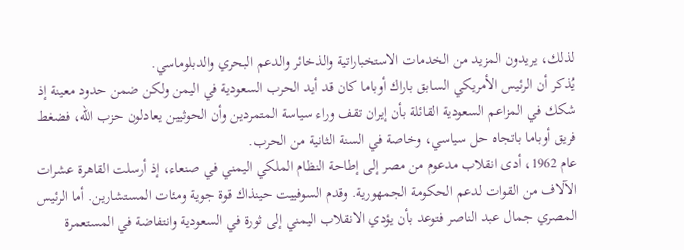لذلك، يريدون المزيد من الخدمات الاستخباراتية والذخائر والدعم البحري والدبلوماسي.
يُذكر أن الرئيس الأمريكي السابق باراك أوباما كان قد أيد الحرب السعودية في اليمن ولكن ضمن حدود معينة إذ شكك في المزاعم السعودية القائلة بأن إيران تقف وراء سياسة المتمردين وأن الحوثيين يعادلون حزب الله، فضغط فريق أوباما باتجاه حل سياسي، وخاصة في السنة الثانية من الحرب.
عام 1962، أدى انقلاب مدعوم من مصر إلى إطاحة النظام الملكي اليمني في صنعاء، إذ أرسلت القاهرة عشرات الآلاف من القوات لدعم الحكومة الجمهورية. وقدم السوفييت حينذاك قوة جوية ومئات المستشارين. أما الرئيس المصري جمال عبد الناصر فتوعد بأن يؤدي الانقلاب اليمني إلى ثورة في السعودية وانتفاضة في المستعمرة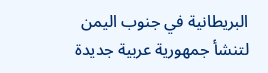البريطانية في جنوب اليمن لتنشأ جمهورية عربية جديدة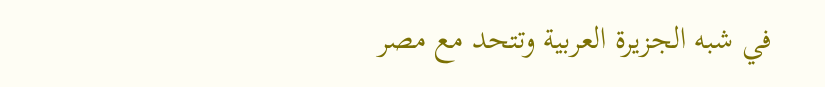في شبه الجزيرة العربية وتتحد مع مصر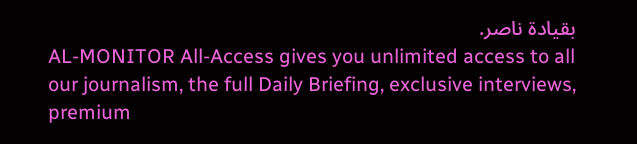بقيادة ناصر.
AL-MONITOR All-Access gives you unlimited access to all our journalism, the full Daily Briefing, exclusive interviews, premium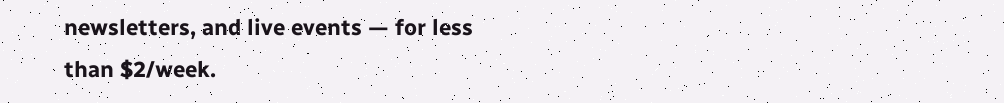newsletters, and live events — for less than $2/week.